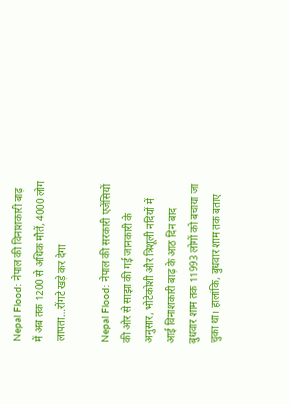Nepal Flood: नेपाल की विनाशकारी बाढ़ में अब तक 1200 से अधिक मौतें, 4000 लोग लापता…रोंगटे खड़े कर देगा

Nepal Flood: नेपाल की सरकारी एजेंसियों की ओर से साझा की गई जानकारी के अनुसार, भोटेकोशी और त्रिशूली नदियों में आई विनाशकारी बाढ़ के आठ दिन बाद बुधवार शाम तक 11993 लोगों को बचाया जा चुका था। हालांकि, बुधवार शाम तक बताए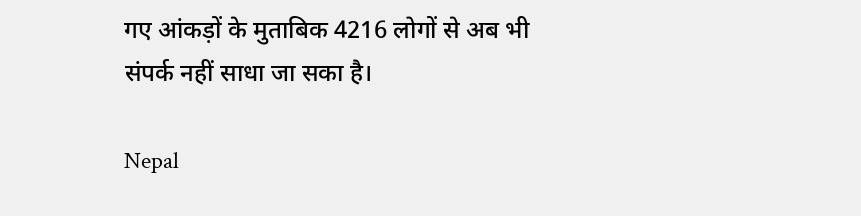गए आंकड़ों के मुताबिक 4216 लोगों से अब भी संपर्क नहीं साधा जा सका है।

Nepal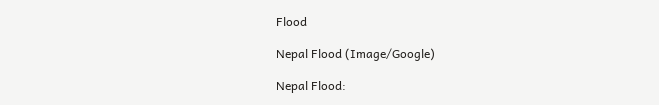Flood

Nepal Flood (Image/Google)

Nepal Flood: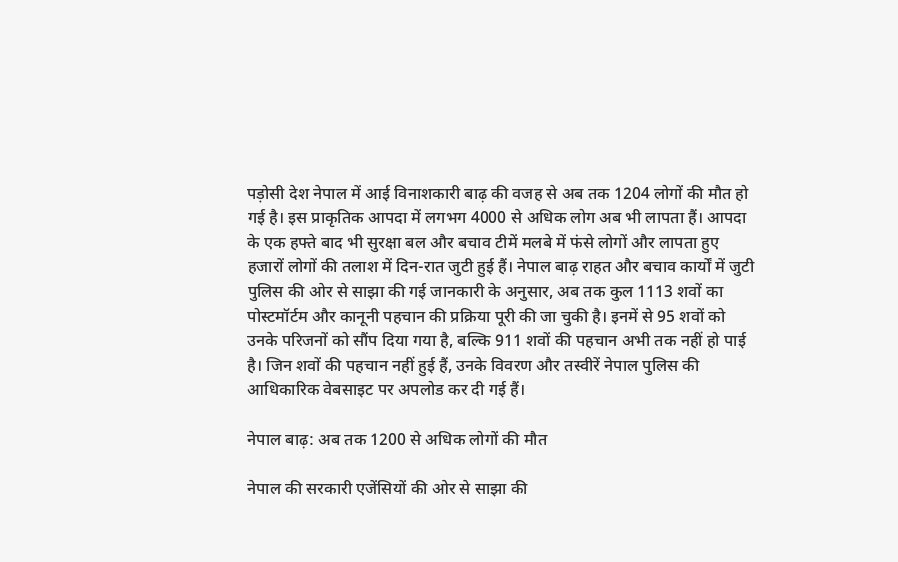पड़ोसी देश नेपाल में आई विनाशकारी बाढ़ की वजह से अब तक 1204 लोगों की मौत हो गई है। इस प्राकृतिक आपदा में लगभग 4000 से अधिक लोग अब भी लापता हैं। आपदा के एक हफ्ते बाद भी सुरक्षा बल और बचाव टीमें मलबे में फंसे लोगों और लापता हुए हजारों लोगों की तलाश में दिन-रात जुटी हुई हैं। नेपाल बाढ़ राहत और बचाव कार्यों में जुटी पुलिस की ओर से साझा की गई जानकारी के अनुसार, अब तक कुल 1113 शवों का पोस्टमॉर्टम और कानूनी पहचान की प्रक्रिया पूरी की जा चुकी है। इनमें से 95 शवों को उनके परिजनों को सौंप दिया गया है, बल्कि 911 शवों की पहचान अभी तक नहीं हो पाई है। जिन शवों की पहचान नहीं हुई हैं, उनके विवरण और तस्वीरें नेपाल पुलिस की आधिकारिक वेबसाइट पर अपलोड कर दी गई हैं।

नेपाल बाढ़: अब तक 1200 से अधिक लोगों की मौत

नेपाल की सरकारी एजेंसियों की ओर से साझा की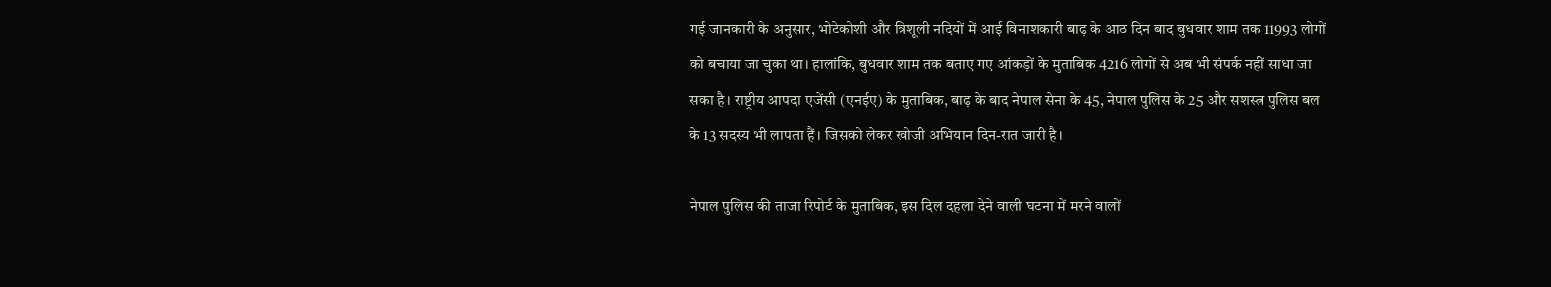गई जानकारी के अनुसार, भोटेकोशी और त्रिशूली नदियों में आई विनाशकारी बाढ़ के आठ दिन बाद बुधवार शाम तक 11993 लोगों को बचाया जा चुका था। हालांकि, बुधवार शाम तक बताए गए आंकड़ों के मुताबिक 4216 लोगों से अब भी संपर्क नहीं साधा जा सका है। राष्ट्रीय आपदा एजेंसी (एनईए) के मुताबिक, बाढ़ के बाद नेपाल सेना के 45, नेपाल पुलिस के 25 और सशस्त्र पुलिस बल के 13 सदस्य भी लापता हैं। जिसको लेकर खोजी अभियान दिन-रात जारी है।

नेपाल पुलिस की ताजा रिपोर्ट के मुताबिक, इस दिल दहला देने वाली घटना में मरने वालों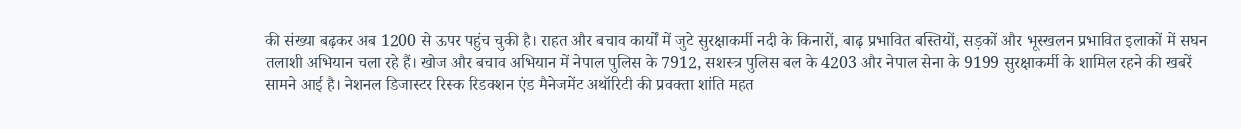की संख्या बढ़कर अब 1200 से ऊपर पहुंच चुकी है। राहत और बचाव कार्यों में जुटे सुरक्षाकर्मी नदी के किनारों, बाढ़ प्रभावित बस्तियों, सड़कों और भूस्खलन प्रभावित इलाकों में सघन तलाशी अभियान चला रहे हैं। खोज और बचाव अभियान में नेपाल पुलिस के 7912, सशस्त्र पुलिस बल के 4203 और नेपाल सेना के 9199 सुरक्षाकर्मी के शामिल रहने की खबरें सामने आई है। नेशनल डिजास्टर रिस्क रिडक्शन एंड मैनेजमेंट अथॉरिटी की प्रवक्ता शांति महत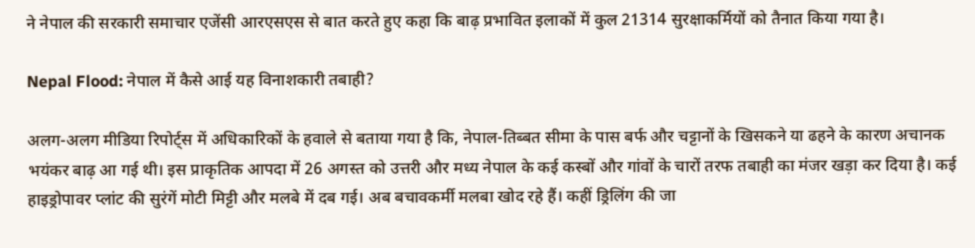ने नेपाल की सरकारी समाचार एजेंसी आरएसएस से बात करते हुए कहा कि बाढ़ प्रभावित इलाकों में कुल 21314 सुरक्षाकर्मियों को तैनात किया गया है।

Nepal Flood: नेपाल में कैसे आई यह विनाशकारी तबाही?

अलग-अलग मीडिया रिपोर्ट्स में अधिकारिकों के हवाले से बताया गया है कि, नेपाल-तिब्बत सीमा के पास बर्फ और चट्टानों के खिसकने या ढहने के कारण अचानक भयंकर बाढ़ आ गई थी। इस प्राकृतिक आपदा में 26 अगस्त को उत्तरी और मध्य नेपाल के कई कस्बों और गांवों के चारों तरफ तबाही का मंजर खड़ा कर दिया है। कई हाइड्रोपावर प्लांट की सुरंगें मोटी मिट्टी और मलबे में दब गई। अब बचावकर्मी मलबा खोद रहे हैं। कहीं ड्रिलिंग की जा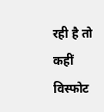रही है तो कहीं विस्फोट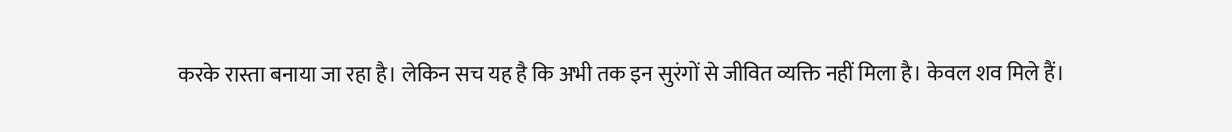करके रास्ता बनाया जा रहा है। लेकिन सच यह है कि अभी तक इन सुरंगों से जीवित व्यक्ति नहीं मिला है। केवल शव मिले हैं।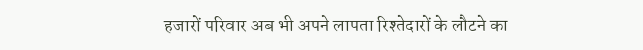हजारों परिवार अब भी अपने लापता रिश्तेदारों के लौटने का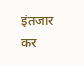इंतजार कर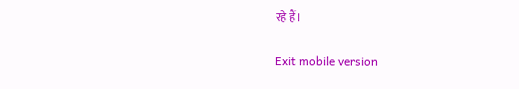रहे हैं।

Exit mobile version